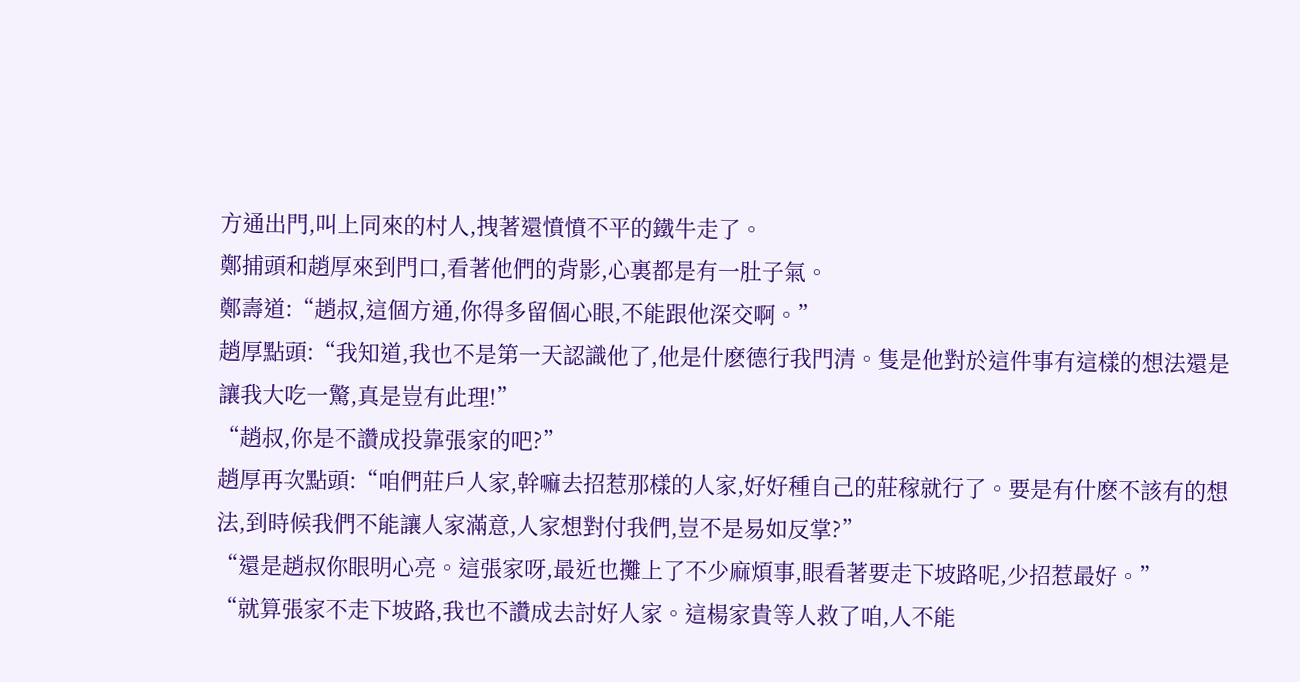方通出門,叫上同來的村人,拽著還憤憤不平的鐵牛走了。
鄭捕頭和趙厚來到門口,看著他們的背影,心裏都是有一肚子氣。
鄭壽道:“趙叔,這個方通,你得多留個心眼,不能跟他深交啊。”
趙厚點頭:“我知道,我也不是第一天認識他了,他是什麽德行我門清。隻是他對於這件事有這樣的想法還是讓我大吃一驚,真是豈有此理!”
“趙叔,你是不讚成投靠張家的吧?”
趙厚再次點頭:“咱們莊戶人家,幹嘛去招惹那樣的人家,好好種自己的莊稼就行了。要是有什麽不該有的想法,到時候我們不能讓人家滿意,人家想對付我們,豈不是易如反掌?”
“還是趙叔你眼明心亮。這張家呀,最近也攤上了不少麻煩事,眼看著要走下坡路呢,少招惹最好。”
“就算張家不走下坡路,我也不讚成去討好人家。這楊家貴等人救了咱,人不能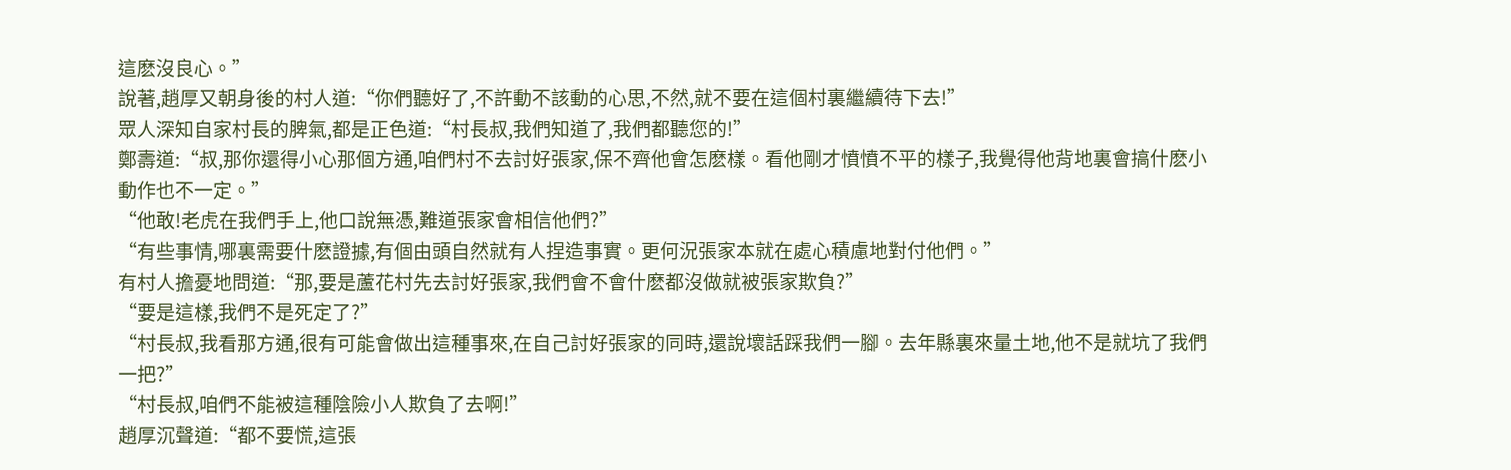這麽沒良心。”
說著,趙厚又朝身後的村人道:“你們聽好了,不許動不該動的心思,不然,就不要在這個村裏繼續待下去!”
眾人深知自家村長的脾氣,都是正色道:“村長叔,我們知道了,我們都聽您的!”
鄭壽道:“叔,那你還得小心那個方通,咱們村不去討好張家,保不齊他會怎麽樣。看他剛才憤憤不平的樣子,我覺得他背地裏會搞什麽小動作也不一定。”
“他敢!老虎在我們手上,他口說無憑,難道張家會相信他們?”
“有些事情,哪裏需要什麽證據,有個由頭自然就有人捏造事實。更何況張家本就在處心積慮地對付他們。”
有村人擔憂地問道:“那,要是蘆花村先去討好張家,我們會不會什麽都沒做就被張家欺負?”
“要是這樣,我們不是死定了?”
“村長叔,我看那方通,很有可能會做出這種事來,在自己討好張家的同時,還說壞話踩我們一腳。去年縣裏來量土地,他不是就坑了我們一把?”
“村長叔,咱們不能被這種陰險小人欺負了去啊!”
趙厚沉聲道:“都不要慌,這張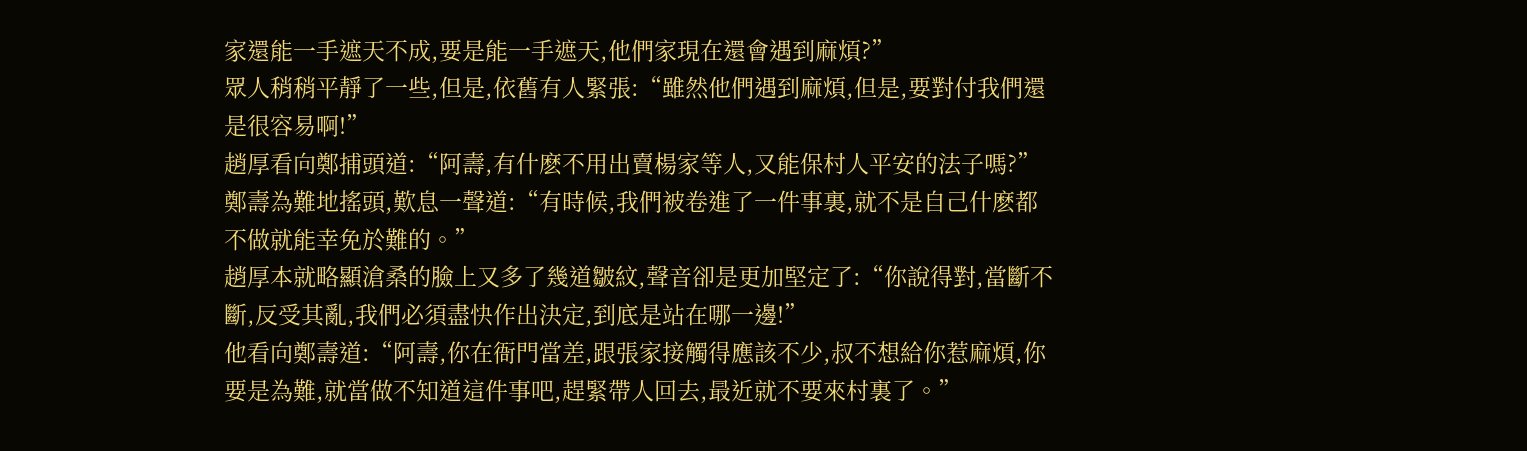家還能一手遮天不成,要是能一手遮天,他們家現在還會遇到麻煩?”
眾人稍稍平靜了一些,但是,依舊有人緊張:“雖然他們遇到麻煩,但是,要對付我們還是很容易啊!”
趙厚看向鄭捕頭道:“阿壽,有什麽不用出賣楊家等人,又能保村人平安的法子嗎?”
鄭壽為難地搖頭,歎息一聲道:“有時候,我們被卷進了一件事裏,就不是自己什麽都不做就能幸免於難的。”
趙厚本就略顯滄桑的臉上又多了幾道皺紋,聲音卻是更加堅定了:“你說得對,當斷不斷,反受其亂,我們必須盡快作出決定,到底是站在哪一邊!”
他看向鄭壽道:“阿壽,你在衙門當差,跟張家接觸得應該不少,叔不想給你惹麻煩,你要是為難,就當做不知道這件事吧,趕緊帶人回去,最近就不要來村裏了。”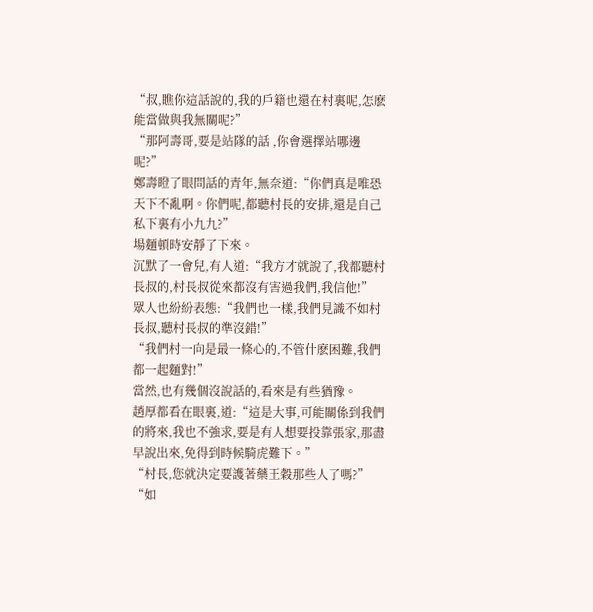“叔,瞧你這話說的,我的戶籍也還在村裏呢,怎麽能當做與我無關呢?”
“那阿壽哥,要是站隊的話 ,你會選擇站哪邊呢?”
鄭壽瞪了眼問話的青年,無奈道:“你們真是唯恐天下不亂啊。你們呢,都聽村長的安排,還是自己私下裏有小九九?”
場麵頓時安靜了下來。
沉默了一會兒,有人道:“我方才就說了,我都聽村長叔的,村長叔從來都沒有害過我們,我信他!”
眾人也紛紛表態:“我們也一樣,我們見識不如村長叔,聽村長叔的準沒錯!”
“我們村一向是最一條心的,不管什麽困難,我們都一起麵對!”
當然,也有幾個沒說話的,看來是有些猶豫。
趙厚都看在眼裏,道:“這是大事,可能關係到我們的將來,我也不強求,要是有人想要投靠張家,那盡早說出來,免得到時候騎虎難下。”
“村長,您就決定要護著藥王穀那些人了嗎?”
“如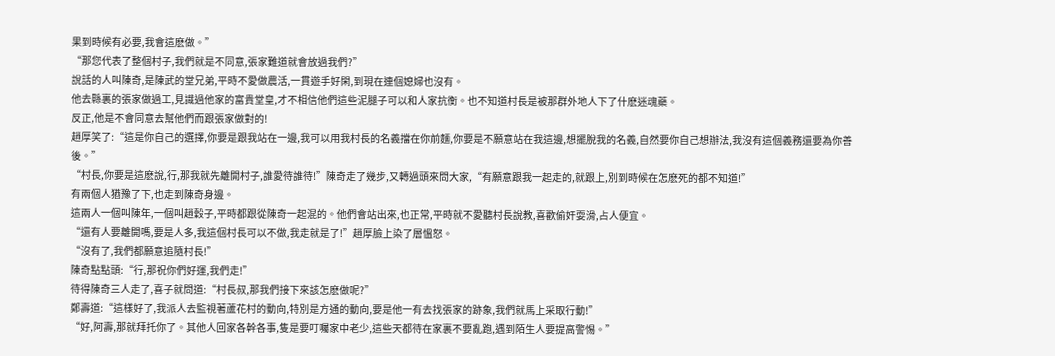果到時候有必要,我會這麽做。”
“那您代表了整個村子,我們就是不同意,張家難道就會放過我們?”
說話的人叫陳奇,是陳武的堂兄弟,平時不愛做農活,一貫遊手好閑,到現在連個媳婦也沒有。
他去縣裏的張家做過工,見識過他家的富貴堂皇,才不相信他們這些泥腿子可以和人家抗衡。也不知道村長是被那群外地人下了什麽迷魂藥。
反正,他是不會同意去幫他們而跟張家做對的!
趙厚笑了:“這是你自己的選擇,你要是跟我站在一邊,我可以用我村長的名義擋在你前麵,你要是不願意站在我這邊,想擺脫我的名義,自然要你自己想辦法,我沒有這個義務還要為你善後。”
“村長,你要是這麽說,行,那我就先離開村子,誰愛待誰待!”陳奇走了幾步,又轉過頭來問大家,“有願意跟我一起走的,就跟上,別到時候在怎麽死的都不知道!”
有兩個人猶豫了下,也走到陳奇身邊。
這兩人一個叫陳年,一個叫趙穀子,平時都跟從陳奇一起混的。他們會站出來,也正常,平時就不愛聽村長說教,喜歡偷奸耍滑,占人便宜。
“還有人要離開嗎,要是人多,我這個村長可以不做,我走就是了!”趙厚臉上染了層慍怒。
“沒有了,我們都願意追隨村長!”
陳奇點點頭:“行,那祝你們好運,我們走!”
待得陳奇三人走了,喜子就問道:“村長叔,那我們接下來該怎麽做呢?”
鄭壽道:“這樣好了,我派人去監視著蘆花村的動向,特別是方通的動向,要是他一有去找張家的跡象,我們就馬上采取行動!”
“好,阿壽,那就拜托你了。其他人回家各幹各事,隻是要叮囑家中老少,這些天都待在家裏不要亂跑,遇到陌生人要提高警惕。”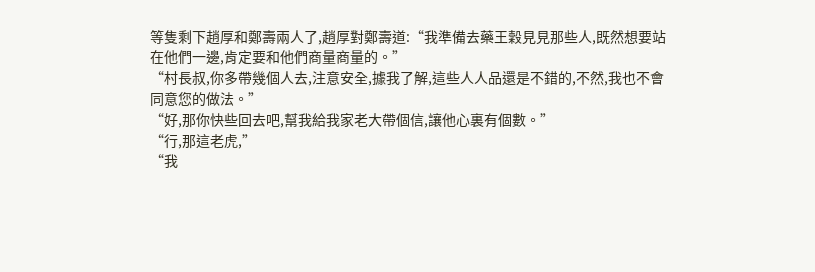等隻剩下趙厚和鄭壽兩人了,趙厚對鄭壽道:“我準備去藥王穀見見那些人,既然想要站在他們一邊,肯定要和他們商量商量的。”
“村長叔,你多帶幾個人去,注意安全,據我了解,這些人人品還是不錯的,不然,我也不會同意您的做法。”
“好,那你快些回去吧,幫我給我家老大帶個信,讓他心裏有個數。”
“行,那這老虎,”
“我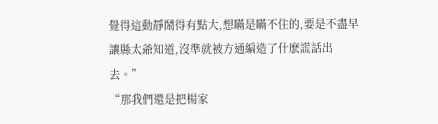覺得這動靜鬧得有點大,想瞞是瞞不住的,要是不盡早讓縣太爺知道,沒準就被方通編造了什麽謊話出去。”
“那我們還是把楊家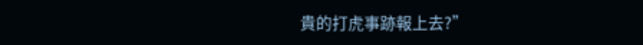貴的打虎事跡報上去?”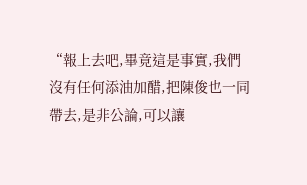“報上去吧,畢竟這是事實,我們沒有任何添油加醋,把陳俊也一同帶去,是非公論,可以讓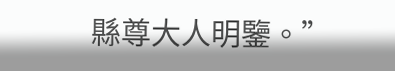縣尊大人明鑒。”